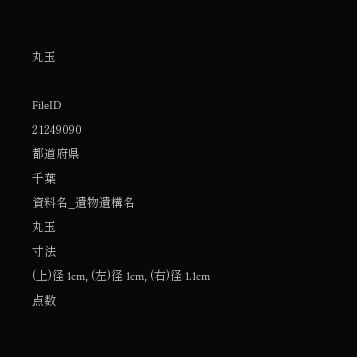丸玉

FileID
21249090
都道府県
千葉
資料名_遺物遺構名
丸玉
寸法
(上)径 1cm, (左)径 1cm, (右)径 1.1cm
点数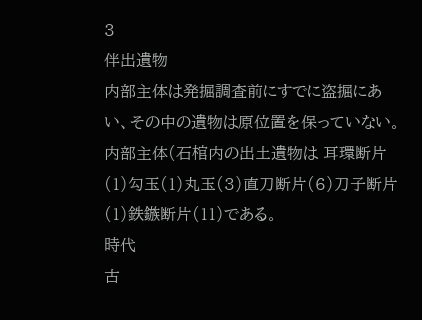3
伴出遺物
内部主体は発掘調査前にすでに盗掘にあい、その中の遺物は原位置を保っていない。内部主体(石棺内の出土遺物は 耳環断片(1)勾玉(1)丸玉(3)直刀断片(6)刀子断片(1)鉄鏃断片(11)である。
時代
古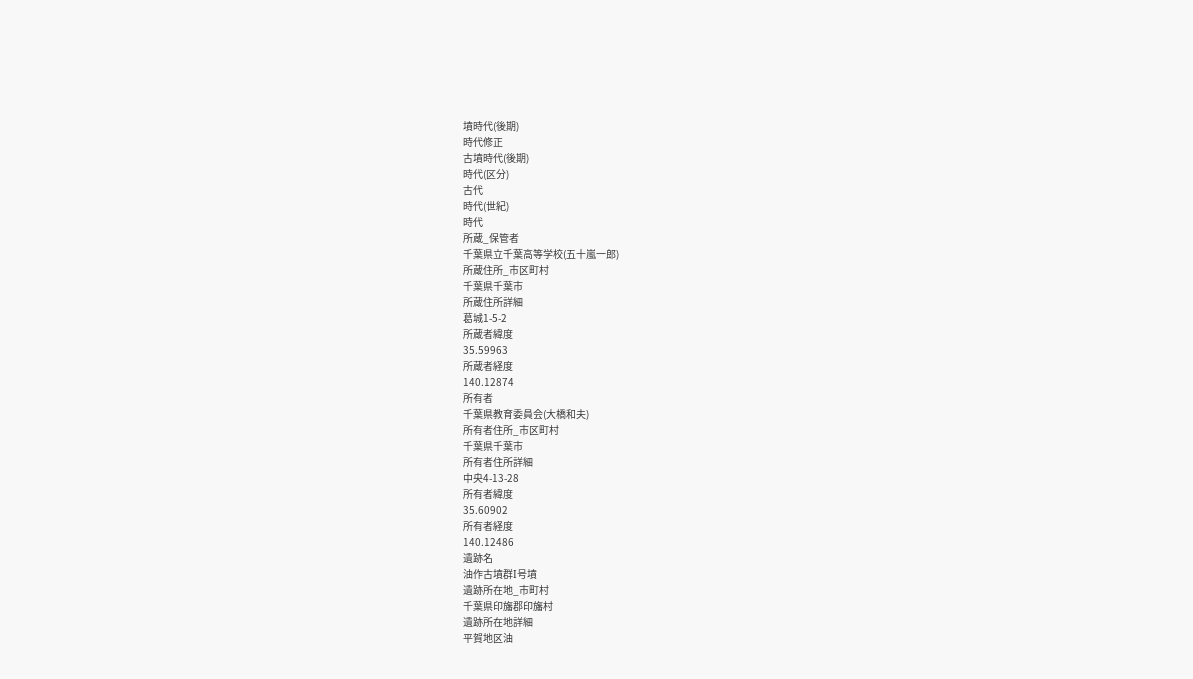墳時代(後期)
時代修正
古墳時代(後期)
時代(区分)
古代
時代(世紀)
時代
所蔵_保管者
千葉県立千葉高等学校(五十嵐一郎)
所蔵住所_市区町村
千葉県千葉市
所蔵住所詳細
葛城1-5-2
所蔵者緯度
35.59963
所蔵者経度
140.12874
所有者
千葉県教育委員会(大橋和夫)
所有者住所_市区町村
千葉県千葉市
所有者住所詳細
中央4-13-28
所有者緯度
35.60902
所有者経度
140.12486
遺跡名
油作古墳群I号墳
遺跡所在地_市町村
千葉県印旛郡印旛村
遺跡所在地詳細
平賀地区油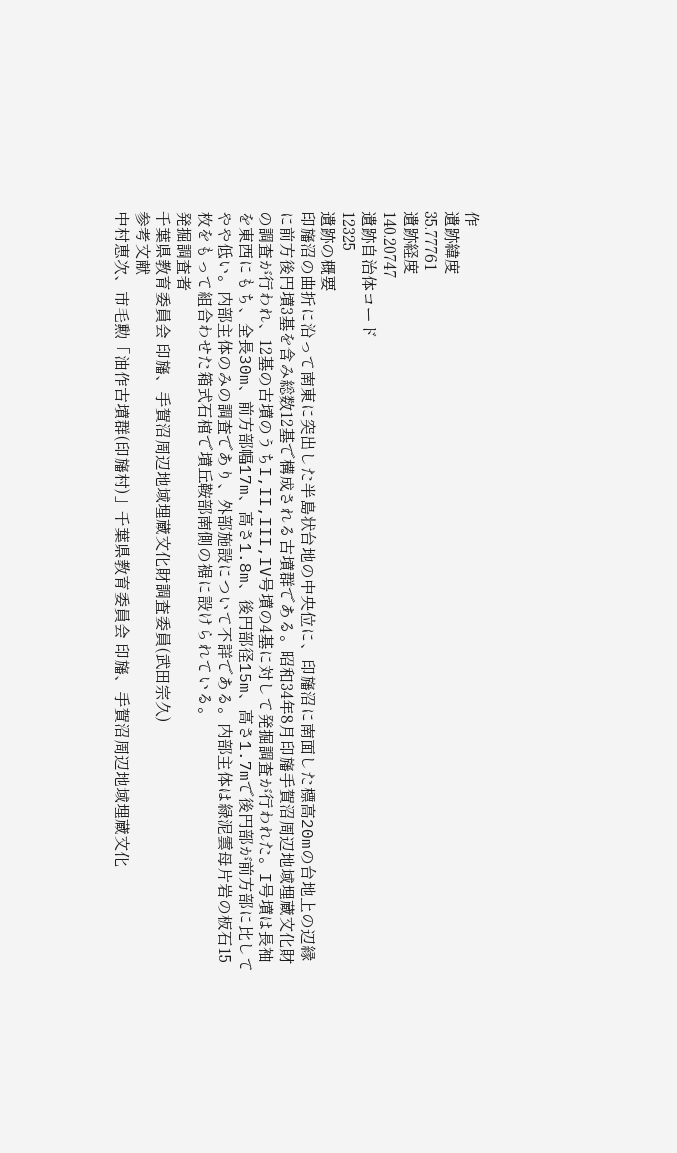作
遺跡緯度
35.77761
遺跡経度
140.20747
遺跡自治体コード
12325
遺跡の概要
印旛沼の曲折に沿って南東に突出した半島状台地の中央位に、印旛沼に南面した標高20mの台地上の辺縁に前方後円墳3基を含み総数12基で構成される古墳群である。昭和34年8月印旛手賀沼周辺地域埋蔵文化財の調査が行われ、12基の古墳のうちI,II,III,IV号墳の4基に対して発掘調査が行われた。I号墳は長袖を東西にもち、全長30m、前方部幅17m、高さ1.8m、後円部径15m、高さ1.7mで後円部が前方部に比してやや低い。内部主体のみの調査であり、外部施設について不詳である。内部主体は緑泥雲母片岩の板石15枚をもって組合わせた箱式石棺で墳丘鞍部南側の裾に設けられている。
発掘調査者
千葉県教育委員会 印旛、手賀沼周辺地域埋蔵文化財調査委員(武田宗久)
参考文献
中村恵次、市毛勲「油作古墳群(印旛村)」千葉県教育委員会 印旛、手賀沼周辺地域埋蔵文化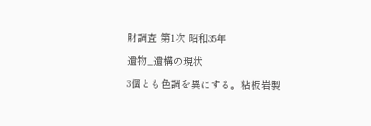財調査 第1次 昭和35年
遺物_遺構の現状
3個とも色調を異にする。粘板岩製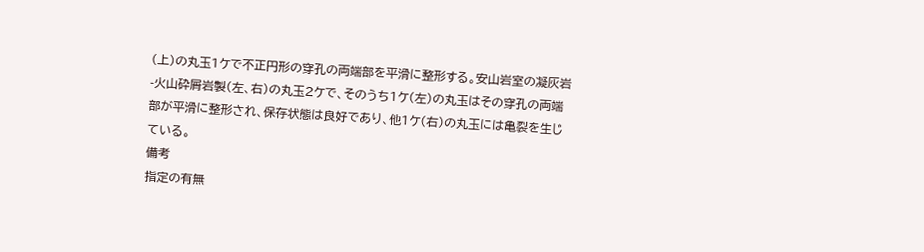(上)の丸玉1ケで不正円形の穿孔の両端部を平滑に整形する。安山岩室の凝灰岩-火山砕屑岩製(左、右)の丸玉2ケで、そのうち1ケ(左)の丸玉はその穿孔の両端部が平滑に整形され、保存状態は良好であり、他1ケ(右)の丸玉には亀裂を生じている。
備考
指定の有無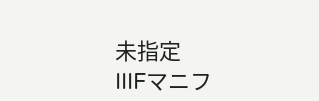未指定
IIIFマニフ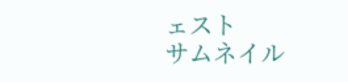ェスト
サムネイル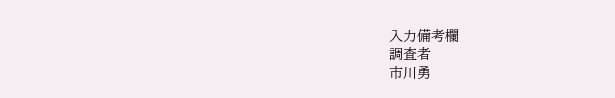入力備考欄
調査者
市川勇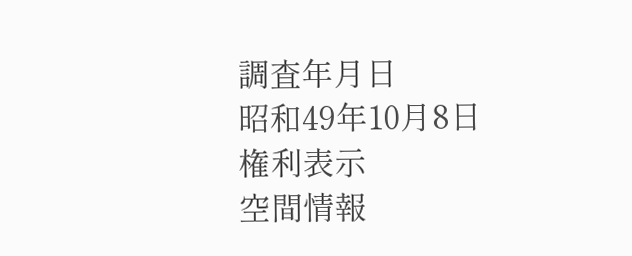調査年月日
昭和49年10月8日
権利表示
空間情報